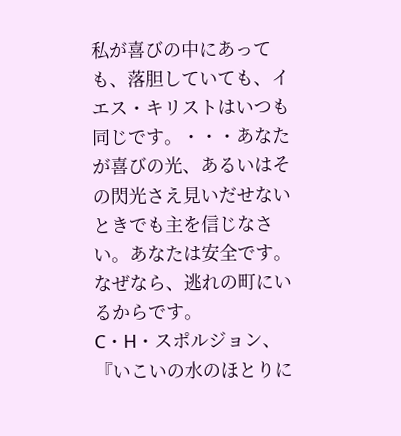私が喜びの中にあっても、落胆していても、イエス・キリストはいつも同じです。・・・あなたが喜びの光、あるいはその閃光さえ見いだせないときでも主を信じなさい。あなたは安全です。なぜなら、逃れの町にいるからです。
C・H・スポルジョン、『いこいの水のほとりに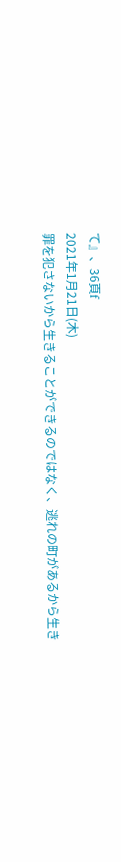て』、36頁f
2021年1月21日(木)
罪を犯さないから生きることができるのではなく、逃れの町があるから生き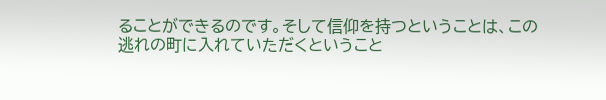ることができるのです。そして信仰を持つということは、この逃れの町に入れていただくということ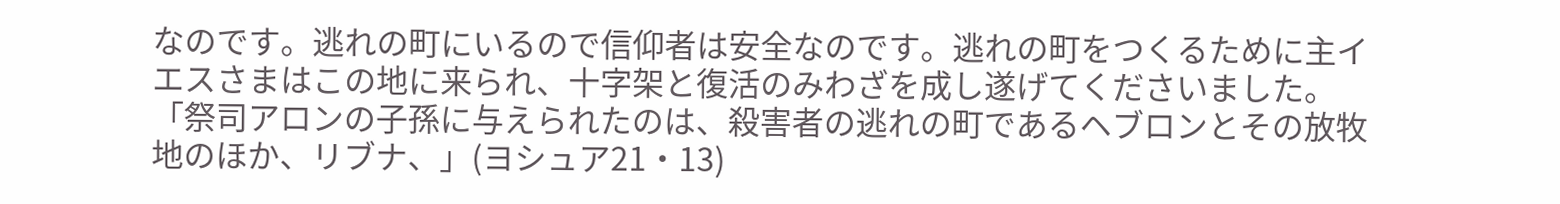なのです。逃れの町にいるので信仰者は安全なのです。逃れの町をつくるために主イエスさまはこの地に来られ、十字架と復活のみわざを成し遂げてくださいました。
「祭司アロンの子孫に与えられたのは、殺害者の逃れの町であるヘブロンとその放牧地のほか、リブナ、」(ヨシュア21・13)